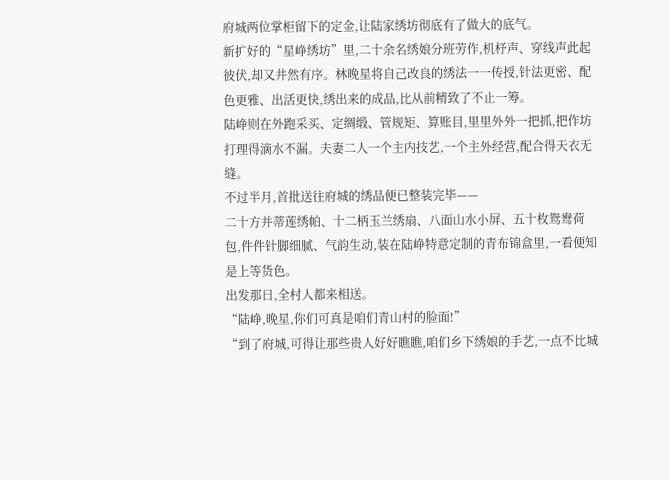府城两位掌柜留下的定金,让陆家绣坊彻底有了做大的底气。
新扩好的“星峥绣坊”里,二十余名绣娘分班劳作,机杼声、穿线声此起彼伏,却又井然有序。林晚星将自己改良的绣法一一传授,针法更密、配色更雅、出活更快,绣出来的成品,比从前精致了不止一筹。
陆峥则在外跑采买、定绸缎、管规矩、算账目,里里外外一把抓,把作坊打理得滴水不漏。夫妻二人一个主内技艺,一个主外经营,配合得天衣无缝。
不过半月,首批送往府城的绣品便已整装完毕——
二十方并蒂莲绣帕、十二柄玉兰绣扇、八面山水小屏、五十枚鸳鸯荷包,件件针脚细腻、气韵生动,装在陆峥特意定制的青布锦盒里,一看便知是上等货色。
出发那日,全村人都来相送。
“陆峥,晚星,你们可真是咱们青山村的脸面!”
“到了府城,可得让那些贵人好好瞧瞧,咱们乡下绣娘的手艺,一点不比城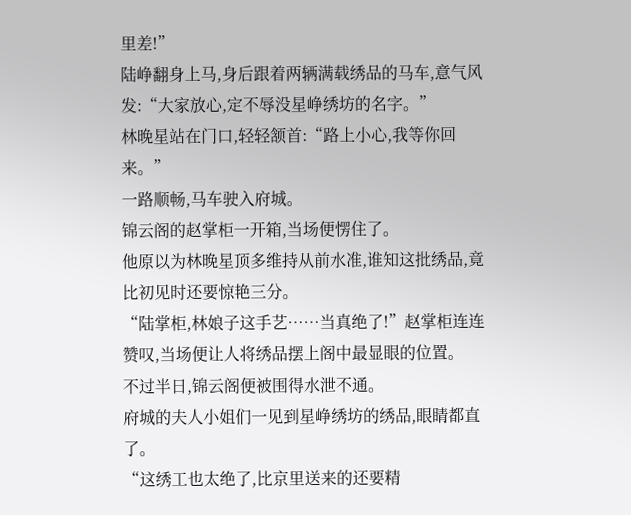里差!”
陆峥翻身上马,身后跟着两辆满载绣品的马车,意气风发:“大家放心,定不辱没星峥绣坊的名字。”
林晚星站在门口,轻轻颔首:“路上小心,我等你回来。”
一路顺畅,马车驶入府城。
锦云阁的赵掌柜一开箱,当场便愣住了。
他原以为林晚星顶多维持从前水准,谁知这批绣品,竟比初见时还要惊艳三分。
“陆掌柜,林娘子这手艺……当真绝了!”赵掌柜连连赞叹,当场便让人将绣品摆上阁中最显眼的位置。
不过半日,锦云阁便被围得水泄不通。
府城的夫人小姐们一见到星峥绣坊的绣品,眼睛都直了。
“这绣工也太绝了,比京里送来的还要精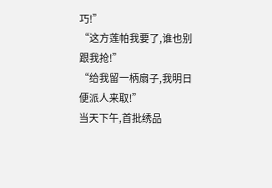巧!”
“这方莲帕我要了,谁也别跟我抢!”
“给我留一柄扇子,我明日便派人来取!”
当天下午,首批绣品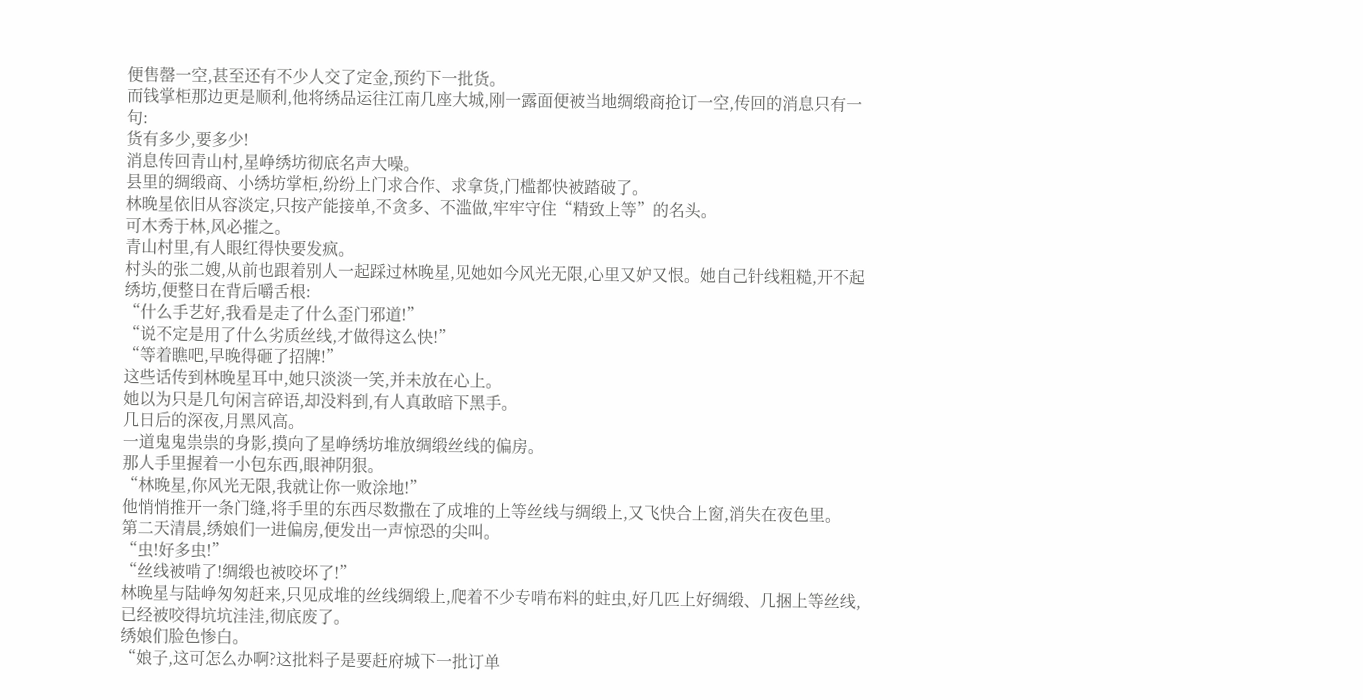便售罄一空,甚至还有不少人交了定金,预约下一批货。
而钱掌柜那边更是顺利,他将绣品运往江南几座大城,刚一露面便被当地绸缎商抢订一空,传回的消息只有一句:
货有多少,要多少!
消息传回青山村,星峥绣坊彻底名声大噪。
县里的绸缎商、小绣坊掌柜,纷纷上门求合作、求拿货,门槛都快被踏破了。
林晚星依旧从容淡定,只按产能接单,不贪多、不滥做,牢牢守住“精致上等”的名头。
可木秀于林,风必摧之。
青山村里,有人眼红得快要发疯。
村头的张二嫂,从前也跟着别人一起踩过林晚星,见她如今风光无限,心里又妒又恨。她自己针线粗糙,开不起绣坊,便整日在背后嚼舌根:
“什么手艺好,我看是走了什么歪门邪道!”
“说不定是用了什么劣质丝线,才做得这么快!”
“等着瞧吧,早晚得砸了招牌!”
这些话传到林晚星耳中,她只淡淡一笑,并未放在心上。
她以为只是几句闲言碎语,却没料到,有人真敢暗下黑手。
几日后的深夜,月黑风高。
一道鬼鬼祟祟的身影,摸向了星峥绣坊堆放绸缎丝线的偏房。
那人手里握着一小包东西,眼神阴狠。
“林晚星,你风光无限,我就让你一败涂地!”
他悄悄推开一条门缝,将手里的东西尽数撒在了成堆的上等丝线与绸缎上,又飞快合上窗,消失在夜色里。
第二天清晨,绣娘们一进偏房,便发出一声惊恐的尖叫。
“虫!好多虫!”
“丝线被啃了!绸缎也被咬坏了!”
林晚星与陆峥匆匆赶来,只见成堆的丝线绸缎上,爬着不少专啃布料的蛀虫,好几匹上好绸缎、几捆上等丝线,已经被咬得坑坑洼洼,彻底废了。
绣娘们脸色惨白。
“娘子,这可怎么办啊?这批料子是要赶府城下一批订单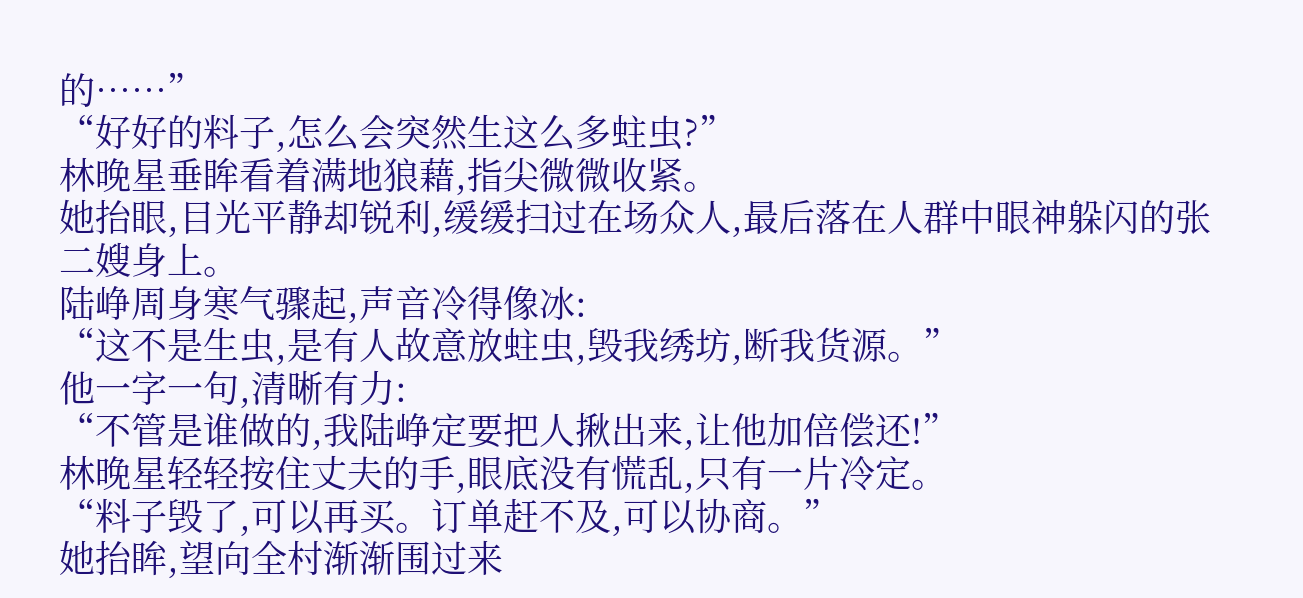的……”
“好好的料子,怎么会突然生这么多蛀虫?”
林晚星垂眸看着满地狼藉,指尖微微收紧。
她抬眼,目光平静却锐利,缓缓扫过在场众人,最后落在人群中眼神躲闪的张二嫂身上。
陆峥周身寒气骤起,声音冷得像冰:
“这不是生虫,是有人故意放蛀虫,毁我绣坊,断我货源。”
他一字一句,清晰有力:
“不管是谁做的,我陆峥定要把人揪出来,让他加倍偿还!”
林晚星轻轻按住丈夫的手,眼底没有慌乱,只有一片冷定。
“料子毁了,可以再买。订单赶不及,可以协商。”
她抬眸,望向全村渐渐围过来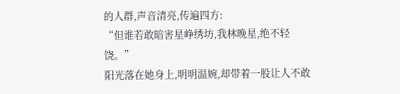的人群,声音清亮,传遍四方:
“但谁若敢暗害星峥绣坊,我林晚星,绝不轻饶。”
阳光落在她身上,明明温婉,却带着一股让人不敢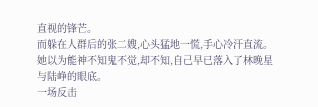直视的锋芒。
而躲在人群后的张二嫂,心头猛地一慌,手心冷汗直流。
她以为能神不知鬼不觉,却不知,自己早已落入了林晚星与陆峥的眼底。
一场反击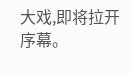大戏,即将拉开序幕。